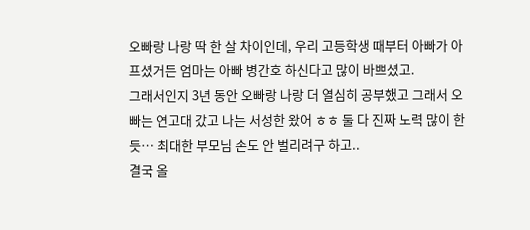오빠랑 나랑 딱 한 살 차이인데, 우리 고등학생 때부터 아빠가 아프셨거든 엄마는 아빠 병간호 하신다고 많이 바쁘셨고.
그래서인지 3년 동안 오빠랑 나랑 더 열심히 공부했고 그래서 오빠는 연고대 갔고 나는 서성한 왔어 ㅎㅎ 둘 다 진짜 노력 많이 한 듯… 최대한 부모님 손도 안 벌리려구 하고..
결국 올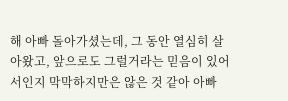해 아빠 돌아가셨는데, 그 동안 열심히 살아왔고, 앞으로도 그럴거라는 믿음이 있어서인지 막막하지만은 않은 것 같아 아빠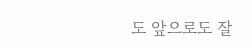도 앞으로도 잘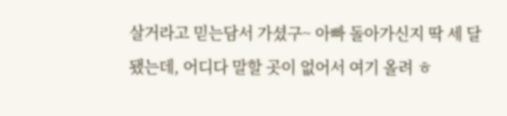살거라고 믿는담서 가셨구~ 아빠 돌아가신지 딱 세 달 됐는데, 어디다 말할 곳이 없어서 여기 올려 ㅎ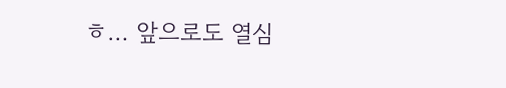ㅎ… 앞으로도 열심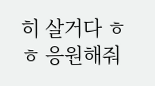히 살거다 ㅎㅎ 응원해줘